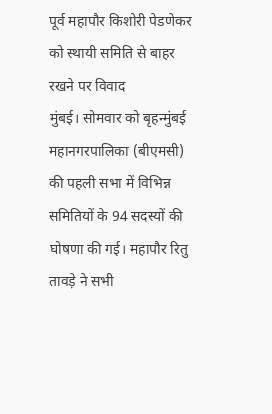पूर्व महापौर किशोरी पेडणेकर को स्थायी समिति से बाहर रखने पर विवाद
मुंबई। सोमवार को बृहन्मुंबई महानगरपालिका (बीएमसी) की पहली सभा में विभिन्न समितियों के 94 सदस्यों की घोषणा की गई। महापौर रितु तावड़े ने सभी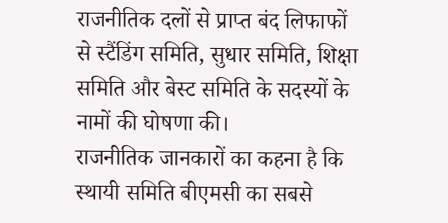राजनीतिक दलों से प्राप्त बंद लिफाफों से स्टैंडिंग समिति, सुधार समिति, शिक्षा समिति और बेस्ट समिति के सदस्यों के नामों की घोषणा की।
राजनीतिक जानकारों का कहना है कि स्थायी समिति बीएमसी का सबसे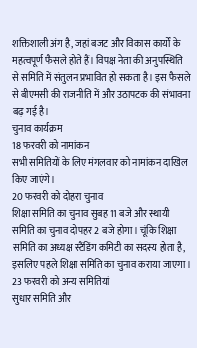शक्तिशाली अंग है, जहां बजट और विकास कार्यों के महत्वपूर्ण फैसले होते हैं। विपक्ष नेता की अनुपस्थिति से समिति में संतुलन प्रभावित हो सकता है। इस फैसले से बीएमसी की राजनीति में और उठापटक की संभावना बढ़ गई है।
चुनाव कार्यक्रम
18 फरवरी को नामांकन
सभी समितियों के लिए मंगलवार को नामांकन दाखिल किए जाएंगे।
20 फरवरी को दोहरा चुनाव
शिक्षा समिति का चुनाव सुबह 11 बजे और स्थायी समिति का चुनाव दोपहर 2 बजे होगा। चूंकि शिक्षा समिति का अध्यक्ष स्टैंडिंग कमिटी का सदस्य होता है, इसलिए पहले शिक्षा समिति का चुनाव कराया जाएगा।
23 फरवरी को अन्य समितियां
सुधार समिति और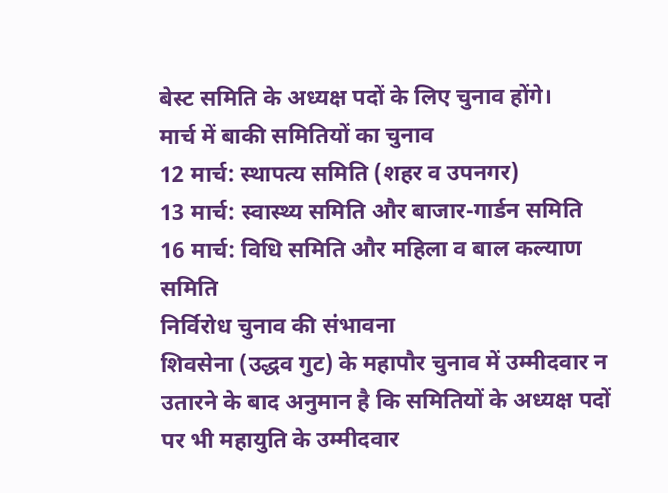बेस्ट समिति के अध्यक्ष पदों के लिए चुनाव होंगे।
मार्च में बाकी समितियों का चुनाव
12 मार्च: स्थापत्य समिति (शहर व उपनगर)
13 मार्च: स्वास्थ्य समिति और बाजार-गार्डन समिति
16 मार्च: विधि समिति और महिला व बाल कल्याण समिति
निर्विरोध चुनाव की संभावना
शिवसेना (उद्धव गुट) के महापौर चुनाव में उम्मीदवार न उतारने के बाद अनुमान है कि समितियों के अध्यक्ष पदों पर भी महायुति के उम्मीदवार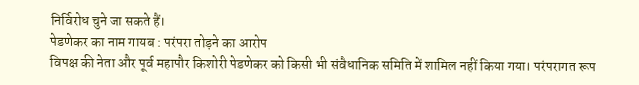निर्विरोध चुने जा सकते हैं।
पेडणेकर का नाम गायब : परंपरा तोड़ने का आरोप
विपक्ष की नेता और पूर्व महापौर किशोरी पेडणेकर को किसी भी संवैधानिक समिति में शामिल नहीं किया गया। परंपरागत रूप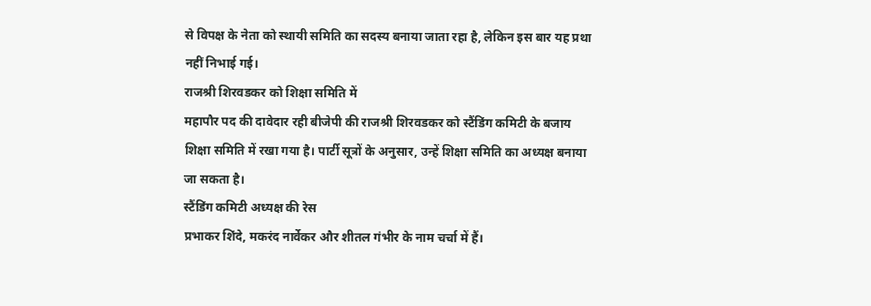से विपक्ष के नेता को स्थायी समिति का सदस्य बनाया जाता रहा है, लेकिन इस बार यह प्रथा नहीं निभाई गई।
राजश्री शिरवडकर को शिक्षा समिति में
महापौर पद की दावेदार रही बीजेपी की राजश्री शिरवडकर को स्टैंडिंग कमिटी के बजाय शिक्षा समिति में रखा गया है। पार्टी सूत्रों के अनुसार, उन्हें शिक्षा समिति का अध्यक्ष बनाया जा सकता है।
स्टैंडिंग कमिटी अध्यक्ष की रेस
प्रभाकर शिंदे, मकरंद नार्वेकर और शीतल गंभीर के नाम चर्चा में हैं।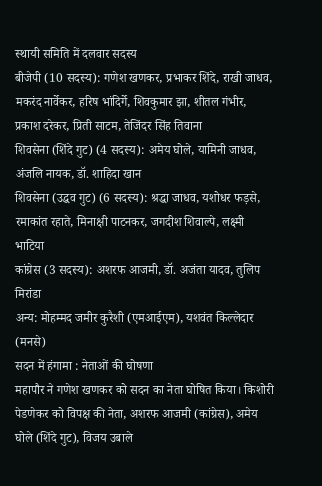स्थायी समिति में दलवार सदस्य
बीजेपी (10 सदस्य): गणेश खणकर, प्रभाकर शिंदे, राखी जाधव, मकरंद नार्वेकर, हरिष भांदिर्गे, शिवकुमार झा, शीतल गंभीर, प्रकाश दरेकर, प्रिती साटम, तेजिंदर सिंह तिवाना
शिवसेना (शिंदे गुट) (4 सदस्य): अमेय घोले, यामिनी जाधव, अंजलि नायक, डॉ. शाहिदा खान
शिवसेना (उद्धव गुट) (6 सदस्य): श्रद्धा जाधव, यशोधर फड़से, रमाकांत रहाते, मिनाक्षी पाटनकर, जगदीश शिवाल्पे, लक्ष्मी भाटिया
कांग्रेस (3 सदस्य): अशरफ आजमी, डॉ. अजंता यादव, तुलिप मिरांडा
अन्य: मोहम्मद जमीर कुरैशी (एमआईएम), यशवंत किल्लेदार (मनसे)
सदन में हंगामा : नेताओं की घोषणा
महापौर ने गणेश खणकर को सदन का नेता घोषित किया। किशोरी पेडणेकर को विपक्ष की नेता, अशरफ आजमी (कांग्रेस), अमेय घोले (शिंदे गुट), विजय उबाले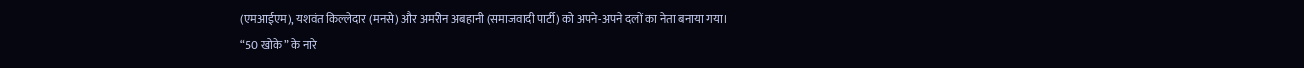(एमआईएम), यशवंत किल्लेदार (मनसे) और अमरीन अबहानी (समाजवादी पार्टी) को अपने-अपने दलों का नेता बनाया गया।
“50 खोके” के नारे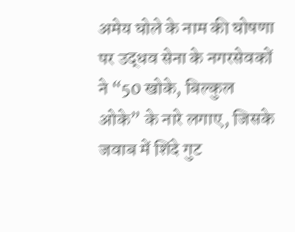अमेय घोले के नाम की घोषणा पर उद्धव सेना के नगरसेवकों ने “50 खोके, बिल्कुल ओके” के नारे लगाए, जिसके जवाब में शिंदे गुट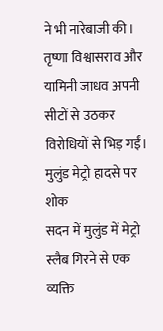ने भी नारेबाजी की। तृष्णा विश्वासराव और यामिनी जाधव अपनी सीटों से उठकर विरोधियों से भिड़ गईं।
मुलुंड मेट्रो हादसे पर शोक
सदन में मुलुंड में मेट्रो स्लैब गिरने से एक व्यक्ति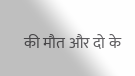की मौत और दो के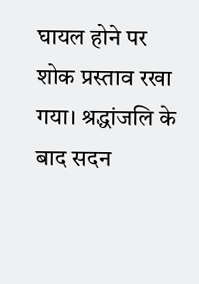घायल होने पर शोक प्रस्ताव रखा गया। श्रद्धांजलि के बाद सदन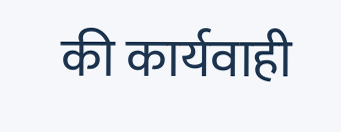की कार्यवाही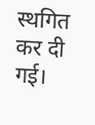स्थगित कर दी गई।